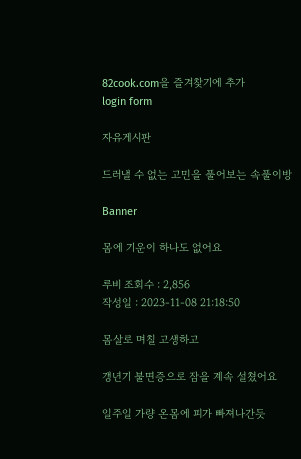82cook.com을 즐겨찾기에 추가
login form

자유게시판

드러낼 수 없는 고민을 풀어보는 속풀이방

Banner

몸에 기운이 하나도 없어요

루비 조회수 : 2,856
작성일 : 2023-11-08 21:18:50

몸살로 며칠 고생하고

갱년기 불면증으로 잠을 계속 설쳤어요

일주일 가량 온몸에 피가 빠져나간듯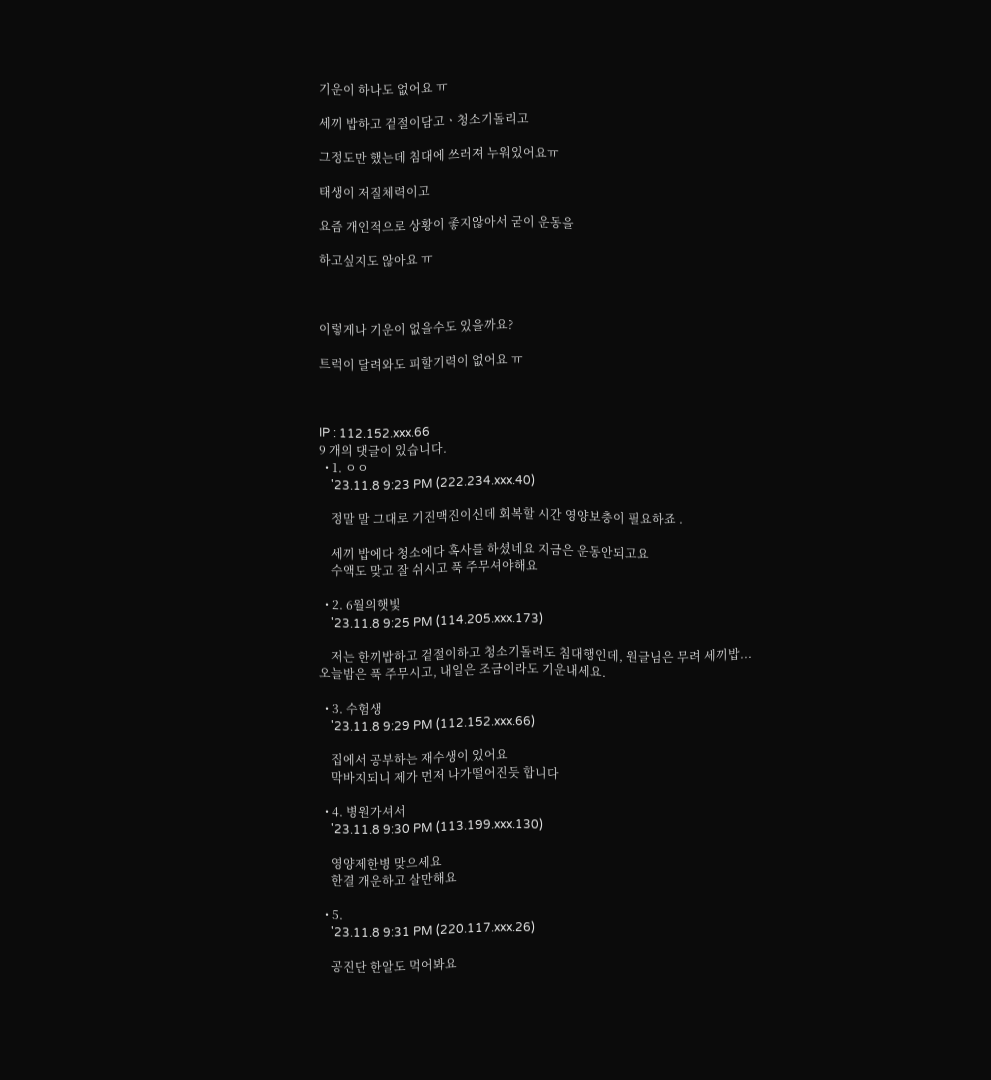기운이 하나도 없어요 ㅠ

세끼 밥하고 겉절이담고ㆍ청소기돌리고

그정도만 했는데 침대에 쓰러져 누워있어요ㅠ

태생이 저질체력이고

요즘 개인적으로 상황이 좋지않아서 굳이 운동을

하고싶지도 않아요 ㅠ



이렇게나 기운이 없을수도 있을까요?

트럭이 달려와도 피할기력이 없어요 ㅠ



IP : 112.152.xxx.66
9 개의 댓글이 있습니다.
  • 1. ㅇㅇ
    '23.11.8 9:23 PM (222.234.xxx.40)

    정말 말 그대로 기진맥진이신데 회복할 시간 영양보충이 필요하죠 .

    세끼 밥에다 청소에다 혹사를 하셨네요 지금은 운동안되고요
    수액도 맞고 잘 쉬시고 푹 주무셔야해요

  • 2. 6월의햇빛
    '23.11.8 9:25 PM (114.205.xxx.173)

    저는 한끼밥하고 겉절이하고 청소기돌려도 침대행인데, 원글님은 무려 세끼밥...오늘밤은 푹 주무시고, 내일은 조금이라도 기운내세요.

  • 3. 수험생
    '23.11.8 9:29 PM (112.152.xxx.66)

    집에서 공부하는 재수생이 있어요
    막바지되니 제가 먼저 나가떨어진듯 합니다

  • 4. 병원가셔서
    '23.11.8 9:30 PM (113.199.xxx.130)

    영양제한병 맞으세요
    한결 개운하고 살만해요

  • 5.
    '23.11.8 9:31 PM (220.117.xxx.26)

    공진단 한알도 먹어봐요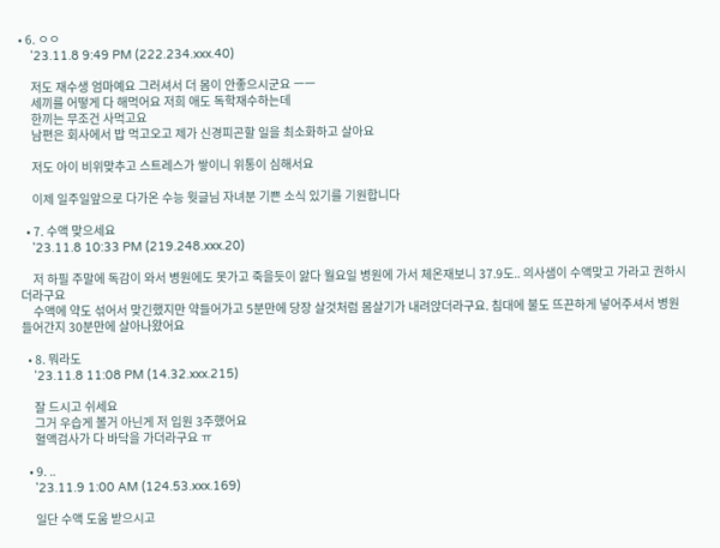• 6. ㅇㅇ
    '23.11.8 9:49 PM (222.234.xxx.40)

    저도 재수생 엄마예요 그러셔서 더 몸이 안좋으시군요 ㅡㅡ
    세끼를 어떻게 다 해먹어요 저희 애도 독학재수하는데
    한끼는 무조건 사먹고요
    남편은 회사에서 밥 먹고오고 제가 신경피곤할 일을 최소화하고 살아요

    저도 아이 비위맞추고 스트레스가 쌓이니 위통이 심해서요

    이제 일주일앞으로 다가온 수능 웟글님 자녀분 기쁜 소식 있기를 기원합니다

  • 7. 수액 맞으세요
    '23.11.8 10:33 PM (219.248.xxx.20)

    저 하필 주말에 독감이 와서 병원에도 못가고 죽을듯이 앓다 월요일 병원에 가서 체온재보니 37.9도.. 의사샘이 수액맞고 가라고 권하시더라구요
    수액에 약도 섞어서 맞긴했지만 약들어가고 5분만에 당장 살것처럼 몸살기가 내려앉더라구요. 침대에 불도 뜨끈하게 넣어주셔서 병원 들어간지 30분만에 살아나왔어요

  • 8. 뭐라도
    '23.11.8 11:08 PM (14.32.xxx.215)

    잘 드시고 쉬세요
    그거 우습게 볼거 아닌게 저 입원 3주했어요
    혈액검사가 다 바닥을 가더라구요 ㅠ

  • 9. ..
    '23.11.9 1:00 AM (124.53.xxx.169)

    일단 수액 도움 받으시고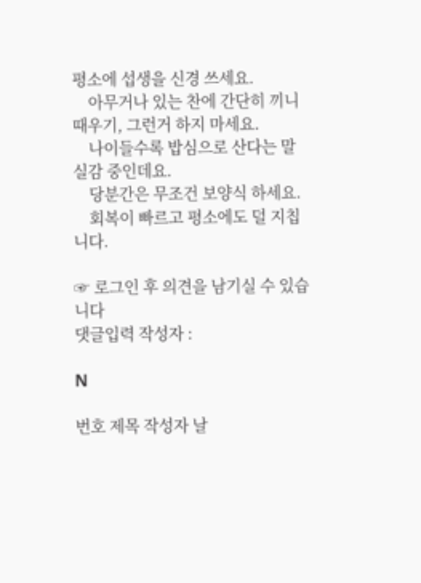평소에 섭생을 신경 쓰세요.
    아무거나 있는 찬에 간단히 끼니 때우기, 그런거 하지 마세요.
    나이들수록 밥심으로 산다는 말 실감 중인데요.
    당분간은 무조건 보양식 하세요.
    회복이 빠르고 평소에도 덜 지칩니다.

☞ 로그인 후 의견을 남기실 수 있습니다
댓글입력 작성자 :

N

번호 제목 작성자 날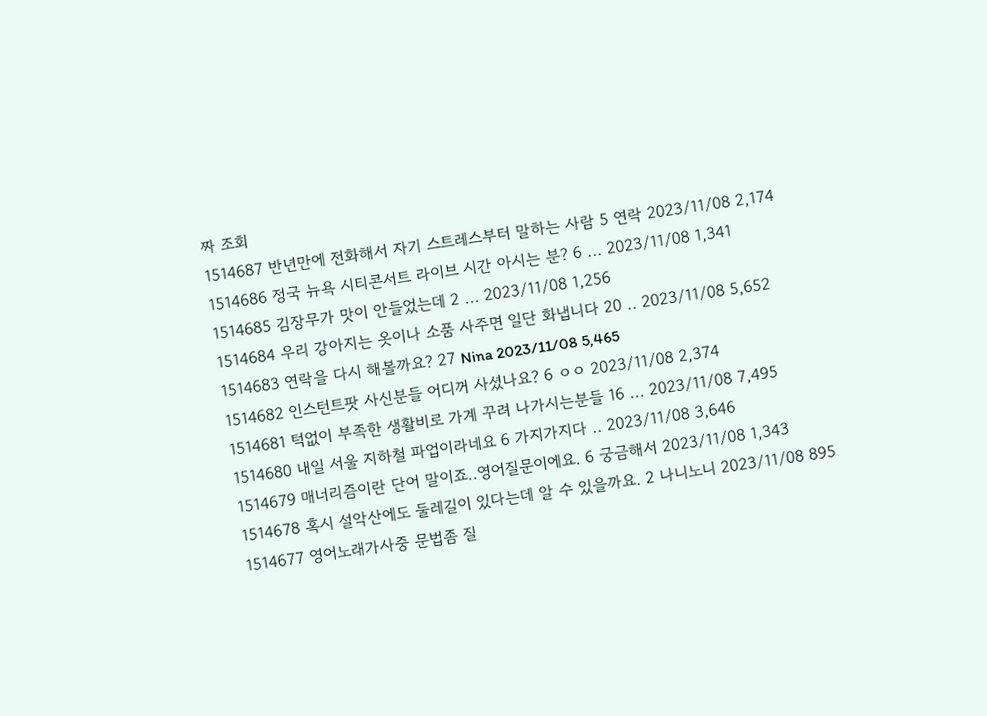짜 조회
1514687 반년만에 전화해서 자기 스트레스부터 말하는 사람 5 연락 2023/11/08 2,174
1514686 정국 뉴욕 시티콘서트 라이브 시간 아시는 분? 6 ... 2023/11/08 1,341
1514685 김장무가 맛이 안들었는데 2 ... 2023/11/08 1,256
1514684 우리 강아지는 옷이나 소품 사주면 일단 화냅니다 20 .. 2023/11/08 5,652
1514683 연락을 다시 해볼까요? 27 Nina 2023/11/08 5,465
1514682 인스턴트팟 사신분들 어디꺼 사셨나요? 6 ㅇㅇ 2023/11/08 2,374
1514681 턱없이 부족한 생활비로 가계 꾸려 나가시는분들 16 ... 2023/11/08 7,495
1514680 내일 서울 지하철 파업이라네요 6 가지가지다 .. 2023/11/08 3,646
1514679 매너리즘이란 단어 말이죠..영어질문이에요. 6 궁금해서 2023/11/08 1,343
1514678 혹시 설악산에도 둘레길이 있다는데 알 수 있을까요. 2 나니노니 2023/11/08 895
1514677 영어노래가사중 문법좀 질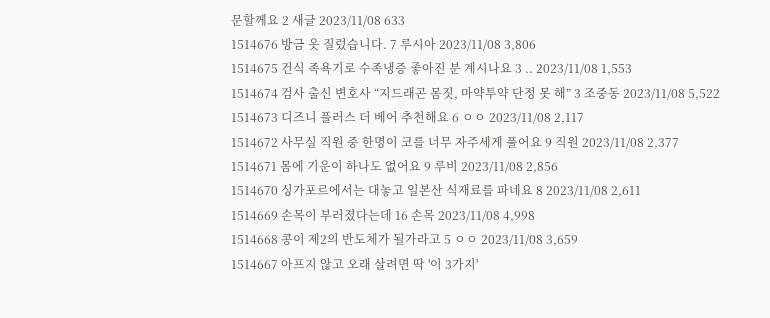문할께요 2 새글 2023/11/08 633
1514676 방금 옷 질렀습니다. 7 루시아 2023/11/08 3,806
1514675 건식 족욕기로 수족냉증 좋아진 분 계시나요 3 .. 2023/11/08 1,553
1514674 검사 출신 변호사 “지드래곤 몸짓, 마약투약 단정 못 해” 3 조중동 2023/11/08 5,522
1514673 디즈니 플러스 더 베어 추천해요 6 ㅇㅇ 2023/11/08 2,117
1514672 사무실 직원 중 한명이 코를 너무 자주세게 풀어요 9 직원 2023/11/08 2,377
1514671 몸에 기운이 하나도 없어요 9 루비 2023/11/08 2,856
1514670 싱가포르에서는 대놓고 일본산 식재료를 파네요 8 2023/11/08 2,611
1514669 손목이 부러졌다는데 16 손목 2023/11/08 4,998
1514668 콩이 제2의 반도체가 될가라고 5 ㅇㅇ 2023/11/08 3,659
1514667 아프지 않고 오래 살려면 딱 '이 3가지'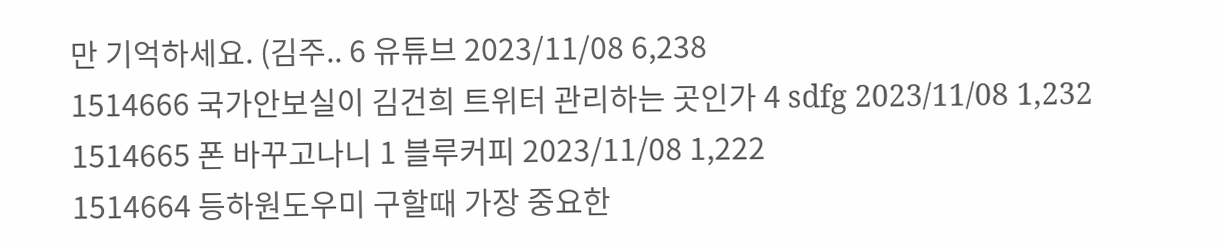만 기억하세요. (김주.. 6 유튜브 2023/11/08 6,238
1514666 국가안보실이 김건희 트위터 관리하는 곳인가 4 sdfg 2023/11/08 1,232
1514665 폰 바꾸고나니 1 블루커피 2023/11/08 1,222
1514664 등하원도우미 구할때 가장 중요한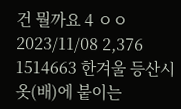건 뭘까요 4 ㅇㅇ 2023/11/08 2,376
1514663 한겨울 등산시 옷(배)에 붙이는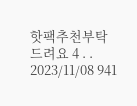핫팩추천부탁드려요 4 . . 2023/11/08 941